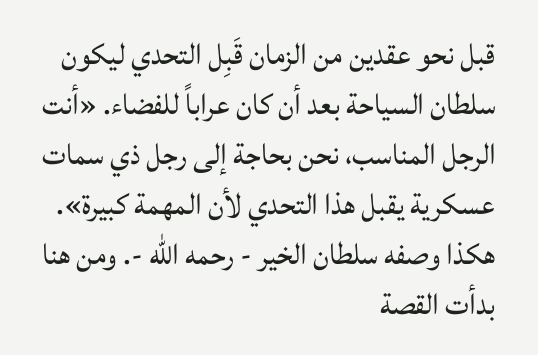قبل نحو عقدين من الزمان قَبِل التحدي ليكون سلطان السياحة بعد أن كان عراباً للفضاء. «أنت الرجل المناسب، نحن بحاجة إلى رجل ذي سمات عسكرية يقبل هذا التحدي لأن المهمة كبيرة». هكذا وصفه سلطان الخير - رحمه الله -. ومن هنا بدأت القصة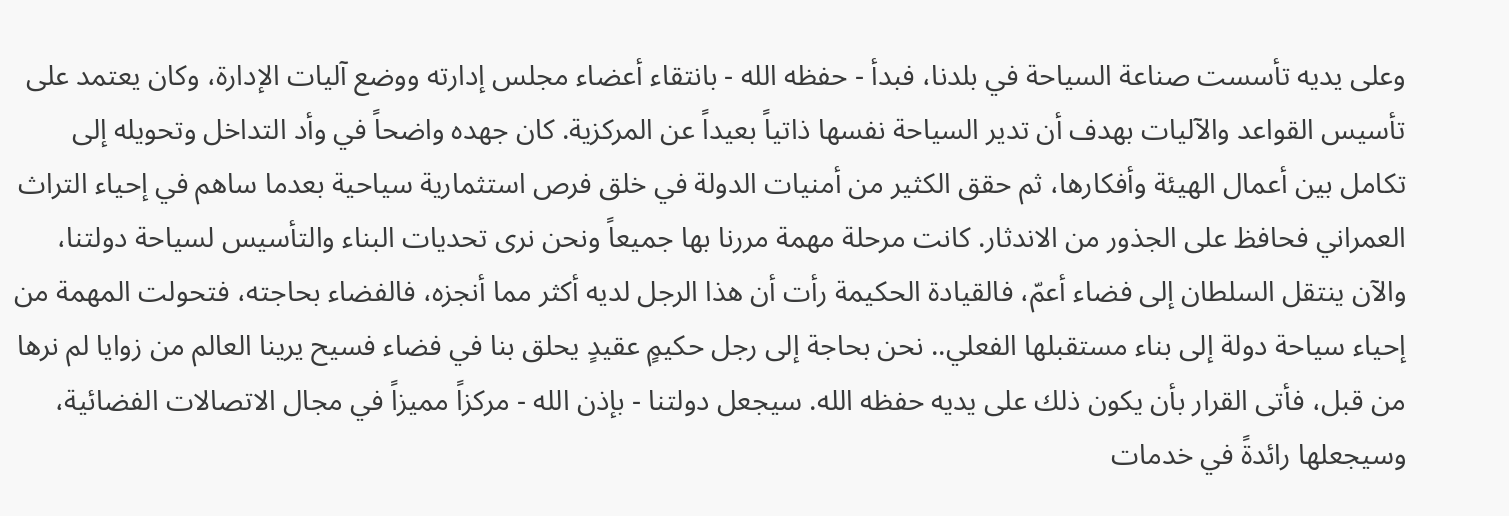وعلى يديه تأسست صناعة السياحة في بلدنا، فبدأ - حفظه الله - بانتقاء أعضاء مجلس إدارته ووضع آليات الإدارة، وكان يعتمد على تأسيس القواعد والآليات بهدف أن تدير السياحة نفسها ذاتياً بعيداً عن المركزية. كان جهده واضحاً في وأد التداخل وتحويله إلى تكامل بين أعمال الهيئة وأفكارها، ثم حقق الكثير من أمنيات الدولة في خلق فرص استثمارية سياحية بعدما ساهم في إحياء التراث العمراني فحافظ على الجذور من الاندثار. كانت مرحلة مهمة مررنا بها جميعاً ونحن نرى تحديات البناء والتأسيس لسياحة دولتنا، والآن ينتقل السلطان إلى فضاء أعمّ، فالقيادة الحكيمة رأت أن هذا الرجل لديه أكثر مما أنجزه، فالفضاء بحاجته، فتحولت المهمة من إحياء سياحة دولة إلى بناء مستقبلها الفعلي.. نحن بحاجة إلى رجل حكيمٍ عقيدٍ يحلق بنا في فضاء فسيح يرينا العالم من زوايا لم نرها من قبل، فأتى القرار بأن يكون ذلك على يديه حفظه الله. سيجعل دولتنا - بإذن الله - مركزاً مميزاً في مجال الاتصالات الفضائية، وسيجعلها رائدةً في خدمات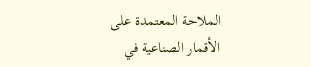الملاحة المعتمدة على الأقمار الصناعية في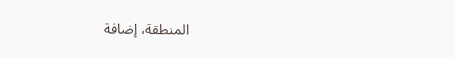المنطقة، إضافة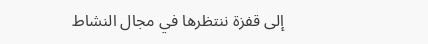إلى قفزة ننتظرها في مجال النشاط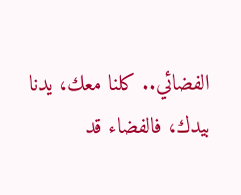الفضائي.. كلنا معك، يدنا بيدك، فالفضاء قد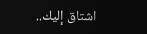اشتاق إليك..